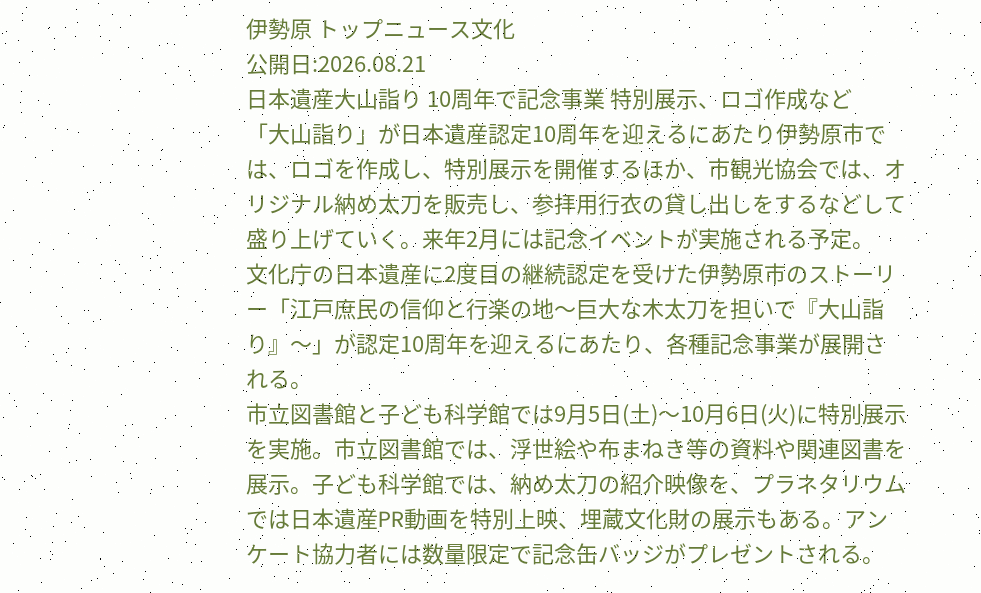伊勢原 トップニュース文化
公開日:2026.08.21
日本遺産大山詣り 10周年で記念事業 特別展示、ロゴ作成など
「大山詣り」が日本遺産認定10周年を迎えるにあたり伊勢原市では、ロゴを作成し、特別展示を開催するほか、市観光協会では、オリジナル納め太刀を販売し、参拝用行衣の貸し出しをするなどして盛り上げていく。来年2月には記念イベントが実施される予定。
文化庁の日本遺産に2度目の継続認定を受けた伊勢原市のストーリー「江戸庶民の信仰と行楽の地〜巨大な木太刀を担いで『大山詣り』〜」が認定10周年を迎えるにあたり、各種記念事業が展開される。
市立図書館と子ども科学館では9月5日(土)〜10月6日(火)に特別展示を実施。市立図書館では、浮世絵や布まねき等の資料や関連図書を展示。子ども科学館では、納め太刀の紹介映像を、プラネタリウムでは日本遺産PR動画を特別上映、埋蔵文化財の展示もある。アンケート協力者には数量限定で記念缶バッジがプレゼントされる。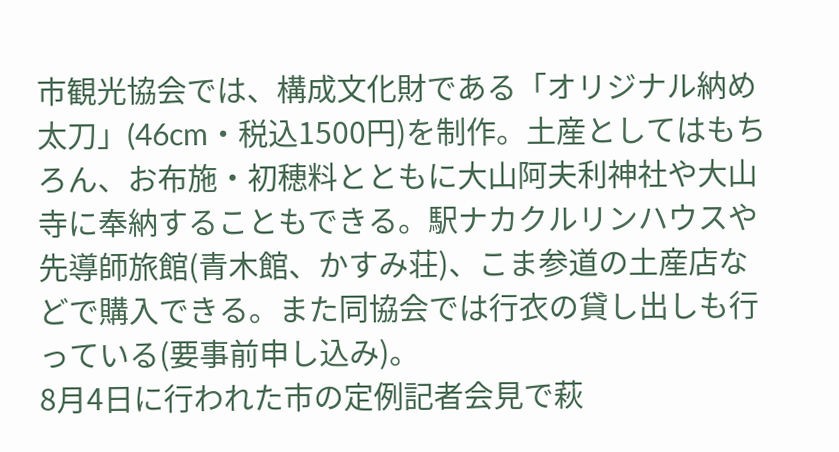市観光協会では、構成文化財である「オリジナル納め太刀」(46cm・税込1500円)を制作。土産としてはもちろん、お布施・初穂料とともに大山阿夫利神社や大山寺に奉納することもできる。駅ナカクルリンハウスや先導師旅館(青木館、かすみ荘)、こま参道の土産店などで購入できる。また同協会では行衣の貸し出しも行っている(要事前申し込み)。
8月4日に行われた市の定例記者会見で萩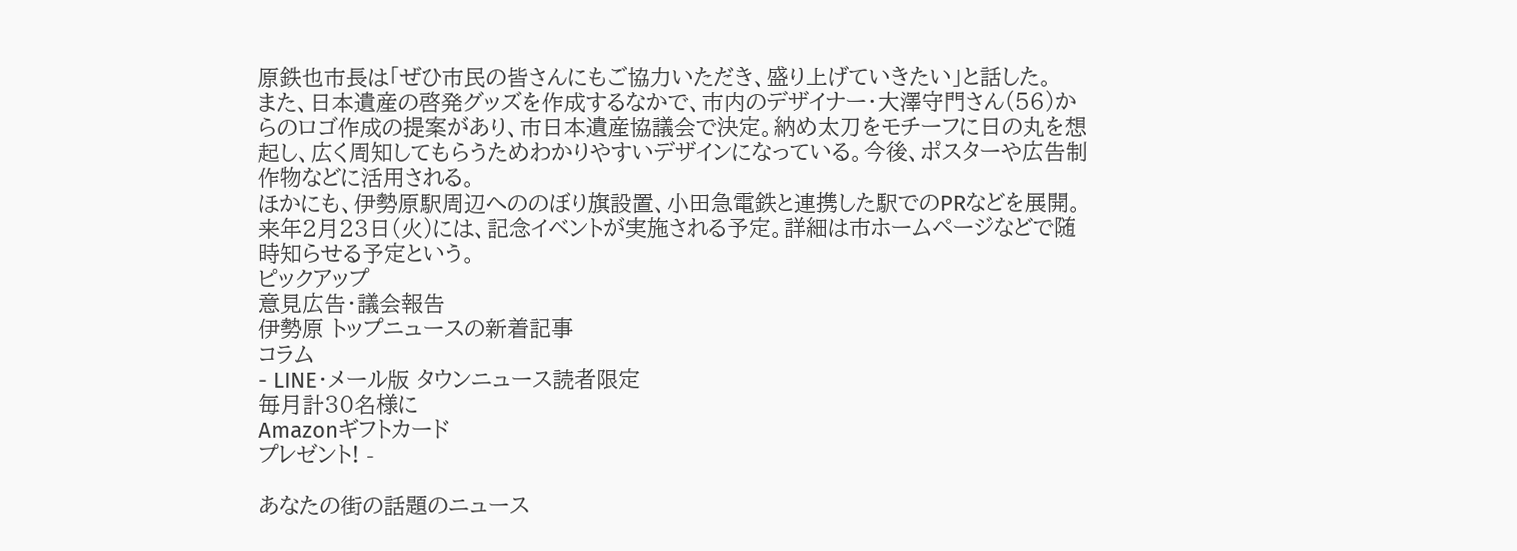原鉄也市長は「ぜひ市民の皆さんにもご協力いただき、盛り上げていきたい」と話した。
また、日本遺産の啓発グッズを作成するなかで、市内のデザイナー・大澤守門さん(56)からのロゴ作成の提案があり、市日本遺産協議会で決定。納め太刀をモチーフに日の丸を想起し、広く周知してもらうためわかりやすいデザインになっている。今後、ポスターや広告制作物などに活用される。
ほかにも、伊勢原駅周辺へののぼり旗設置、小田急電鉄と連携した駅でのPRなどを展開。来年2月23日(火)には、記念イベントが実施される予定。詳細は市ホームページなどで随時知らせる予定という。
ピックアップ
意見広告・議会報告
伊勢原 トップニュースの新着記事
コラム
- LINE・メール版 タウンニュース読者限定
毎月計30名様に
Amazonギフトカード
プレゼント! -

あなたの街の話題のニュース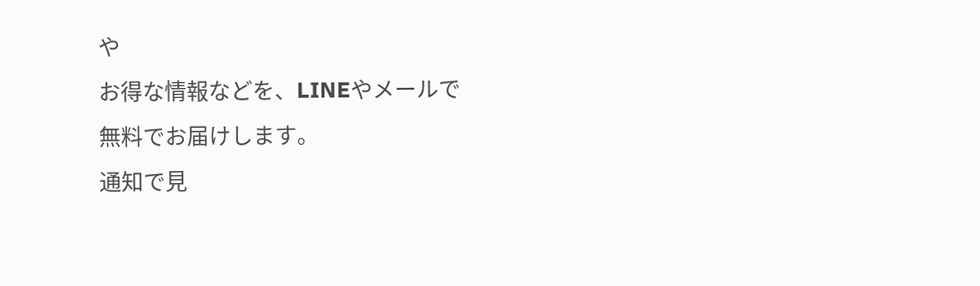や
お得な情報などを、LINEやメールで
無料でお届けします。
通知で見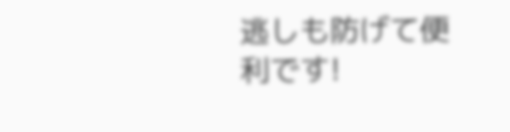逃しも防げて便利です!